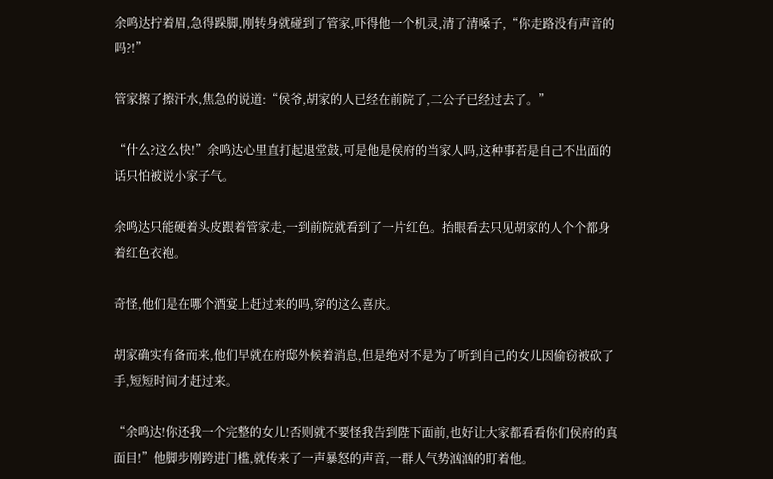余鸣达拧着眉,急得跺脚,刚转身就碰到了管家,吓得他一个机灵,清了清嗓子,“你走路没有声音的吗?!”

管家擦了擦汗水,焦急的说道:“侯爷,胡家的人已经在前院了,二公子已经过去了。”

“什么?这么快!”余鸣达心里直打起退堂鼓,可是他是侯府的当家人吗,这种事若是自己不出面的话只怕被说小家子气。

余鸣达只能硬着头皮跟着管家走,一到前院就看到了一片红色。抬眼看去只见胡家的人个个都身着红色衣袍。

奇怪,他们是在哪个酒宴上赶过来的吗,穿的这么喜庆。

胡家确实有备而来,他们早就在府邸外候着消息,但是绝对不是为了听到自己的女儿因偷窃被砍了手,短短时间才赶过来。

“余鸣达!你还我一个完整的女儿!否则就不要怪我告到陛下面前,也好让大家都看看你们侯府的真面目!”他脚步刚跨进门槛,就传来了一声暴怒的声音,一群人气势汹汹的盯着他。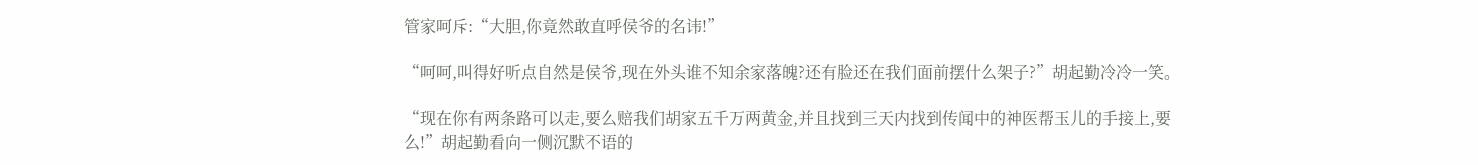管家呵斥:“大胆,你竟然敢直呼侯爷的名讳!”

“呵呵,叫得好听点自然是侯爷,现在外头谁不知余家落魄?还有脸还在我们面前摆什么架子?”胡起勤冷冷一笑。

“现在你有两条路可以走,要么赔我们胡家五千万两黄金,并且找到三天内找到传闻中的神医帮玉儿的手接上,要么!”胡起勤看向一侧沉默不语的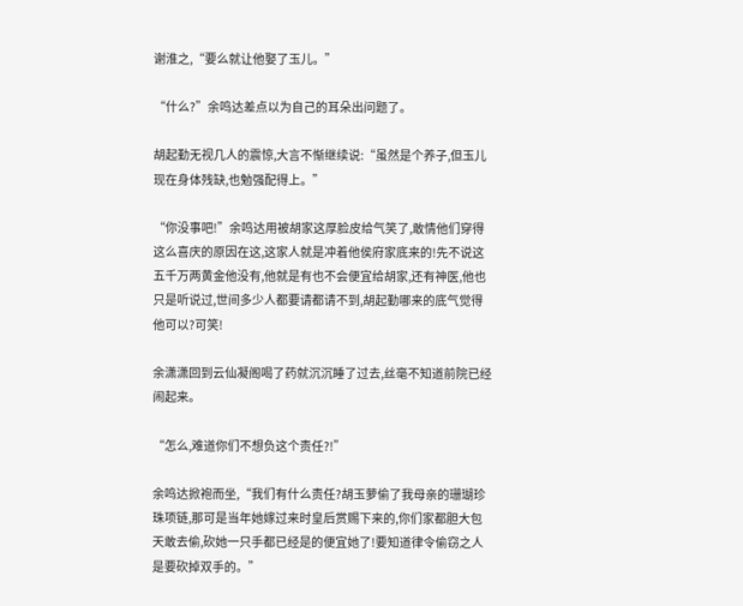谢淮之,“要么就让他娶了玉儿。”

“什么?”余鸣达差点以为自己的耳朵出问题了。

胡起勤无视几人的震惊,大言不惭继续说:“虽然是个养子,但玉儿现在身体残缺,也勉强配得上。”

“你没事吧!”余鸣达用被胡家这厚脸皮给气笑了,敢情他们穿得这么喜庆的原因在这,这家人就是冲着他侯府家底来的!先不说这五千万两黄金他没有,他就是有也不会便宜给胡家,还有神医,他也只是听说过,世间多少人都要请都请不到,胡起勤哪来的底气觉得他可以?可笑!

余潇潇回到云仙凝阁喝了药就沉沉睡了过去,丝毫不知道前院已经闹起来。

“怎么,难道你们不想负这个责任?!”

余鸣达掀袍而坐,“我们有什么责任?胡玉萝偷了我母亲的珊瑚珍珠项链,那可是当年她嫁过来时皇后赏赐下来的,你们家都胆大包天敢去偷,砍她一只手都已经是的便宜她了!要知道律令偷窃之人是要砍掉双手的。”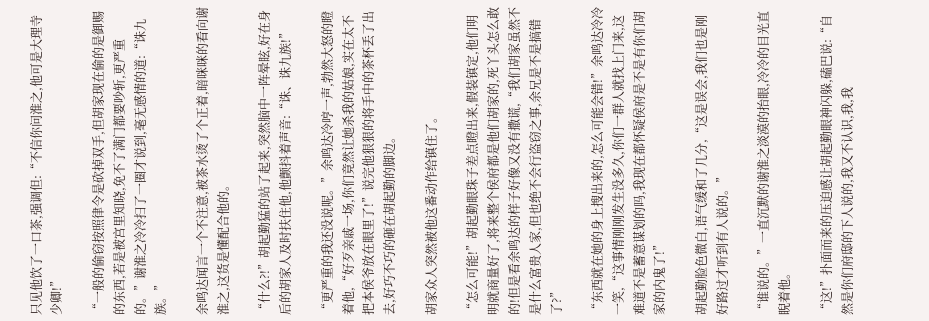只见他饮了一口茶,强调但:“不信你问淮之,他可是大理寺少卿!”

“一般的偷窃按照律令是砍掉双手,但胡家现在偷的是御赐的东西,若是被宫里知晓,免不了满门都要吵斩,更严重的。”谢淮之冷冷扫了一圈才说到,毫无感情的道:“诛九族。”

余鸣达闻言一个不注意,被茶水烫了个正着,暗咪咪的看向谢淮之,这货是懂配合他的。

“什么?!”胡起勤猛的站了起来,突然脑中一阵晕眩,好在身后的胡家人及时扶住他,他颤抖着声音:“诛、诛九族!”

“更严重的我还没说呢。”余鸣达冷哼一声,勃然大怒的瞪着他,“好歹亲戚一场,你们竟然让她杀我的姑娘,实在太不把本侯爷放在眼里了!”说完他狠狠的将手中的茶杯丢了出去,好巧不巧的砸在胡起勤的脚边。

胡家众人突然被他这番动作给镇住了。

“怎么可能!”胡起勤眼珠子差点瞪出来,假装镇定,他们明明就商量好了,将来整个侯府都是他们胡家的,死丫头怎么敢的!但是看余鸣达的样子好像又没有撒谎,“我们胡家虽然不是什么富贵人家,但也绝不会行盗窃之事,余兄是不是搞错了?”

“东西就在她的身上搜出来的,怎么可能会错!”余鸣达冷冷一笑,“这事情刚刚发生没多久,你们一群人就找上门来,这难道不是蓄意谋划的吗,我现在都怀疑侯府是不是有你们胡家的内鬼了!”

胡起勤脸色微白,语气缓和了几分,“这是误会,我们也是刚好路过才听到有人说的。”

“谁说的。”一直沉默的谢淮之淡漠的抬眼,冷冷的目光直睨着他。

“这!”扑面而来的压迫感让胡起勤眼神闪躲,磕巴说:“自然是你们府邸的下人说的,我又不认识,我,我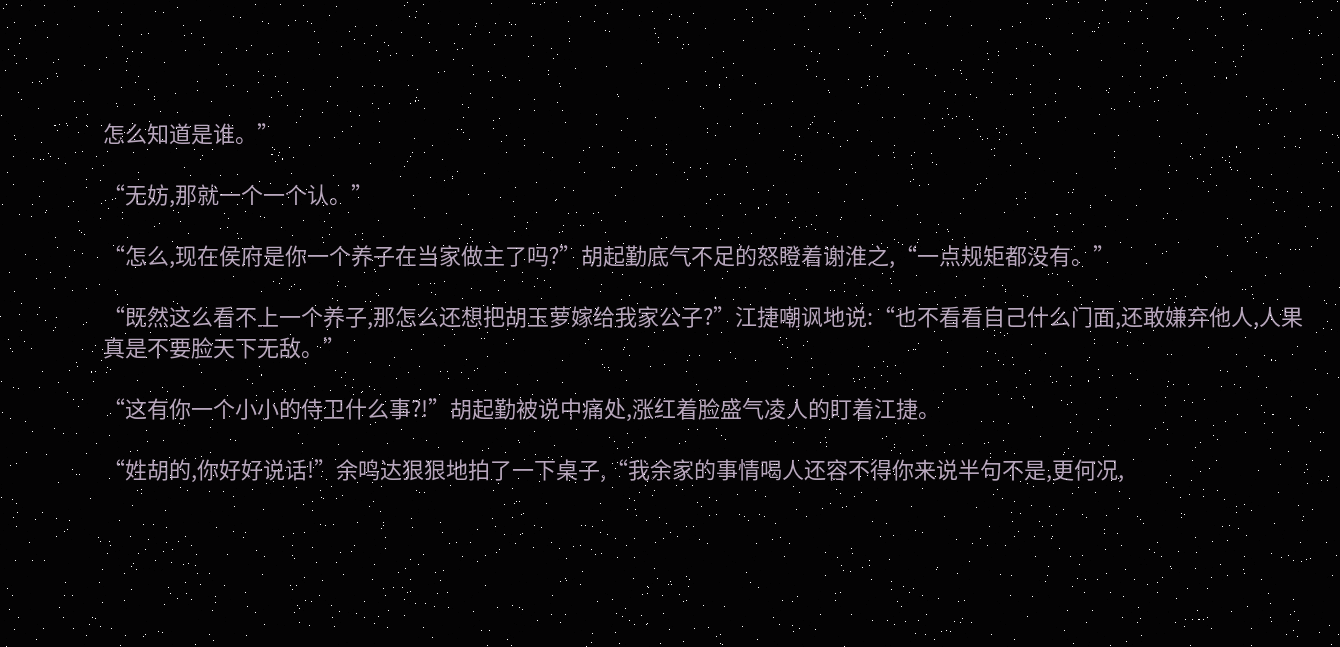怎么知道是谁。”

“无妨,那就一个一个认。”

“怎么,现在侯府是你一个养子在当家做主了吗?”胡起勤底气不足的怒瞪着谢淮之,“一点规矩都没有。”

“既然这么看不上一个养子,那怎么还想把胡玉萝嫁给我家公子?”江捷嘲讽地说:“也不看看自己什么门面,还敢嫌弃他人,人果真是不要脸天下无敌。”

“这有你一个小小的侍卫什么事?!”胡起勤被说中痛处,涨红着脸盛气凌人的盯着江捷。

“姓胡的,你好好说话!”余鸣达狠狠地拍了一下桌子,“我余家的事情喝人还容不得你来说半句不是,更何况,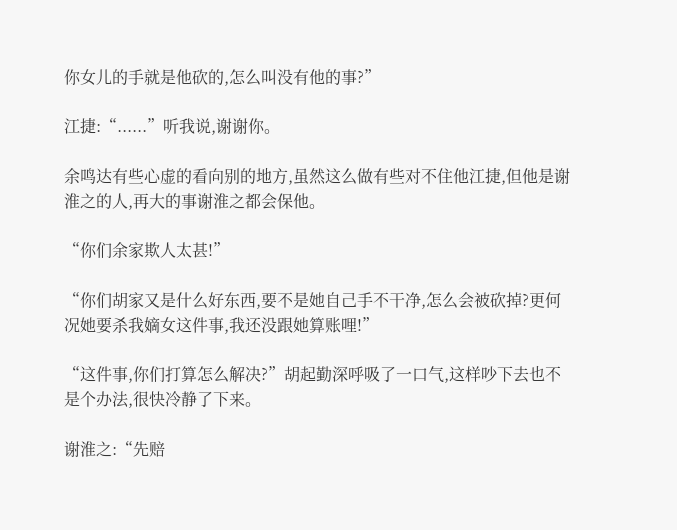你女儿的手就是他砍的,怎么叫没有他的事?”

江捷:“......”听我说,谢谢你。

余鸣达有些心虚的看向别的地方,虽然这么做有些对不住他江捷,但他是谢淮之的人,再大的事谢淮之都会保他。

“你们余家欺人太甚!”

“你们胡家又是什么好东西,要不是她自己手不干净,怎么会被砍掉?更何况她要杀我嫡女这件事,我还没跟她算账哩!”

“这件事,你们打算怎么解决?”胡起勤深呼吸了一口气,这样吵下去也不是个办法,很快冷静了下来。

谢淮之:“先赔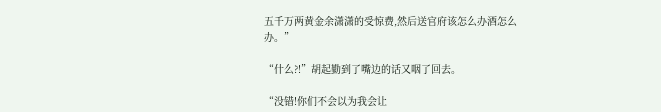五千万两黄金余潇潇的受惊费,然后送官府该怎么办酒怎么办。”

“什么?!”胡起勤到了嘴边的话又咽了回去。

“没错!你们不会以为我会让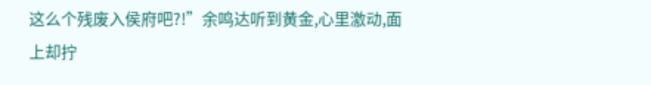这么个残废入侯府吧?!”余鸣达听到黄金,心里激动,面上却拧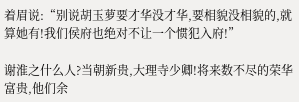着眉说:“别说胡玉萝要才华没才华,要相貌没相貌的,就算她有!我们侯府也绝对不让一个惯犯入府!”

谢淮之什么人?当朝新贵,大理寺少卿!将来数不尽的荣华富贵,他们余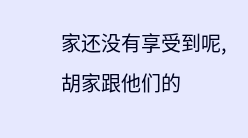家还没有享受到呢,胡家跟他们的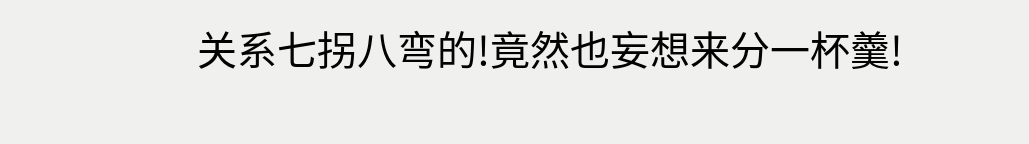关系七拐八弯的!竟然也妄想来分一杯羹!